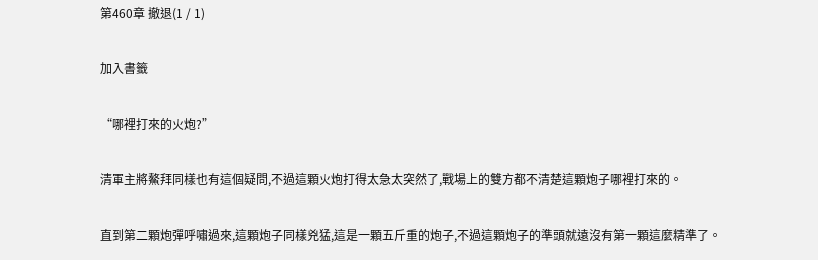第460章 撤退(1 / 1)

加入書籤

“哪裡打來的火炮?”

清軍主將鰲拜同樣也有這個疑問,不過這顆火炮打得太急太突然了,戰場上的雙方都不清楚這顆炮子哪裡打來的。

直到第二顆炮彈呼嘯過來,這顆炮子同樣兇猛,這是一顆五斤重的炮子,不過這顆炮子的準頭就遠沒有第一顆這麼精準了。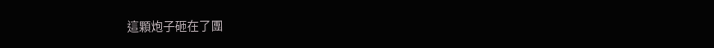這顆炮子砸在了團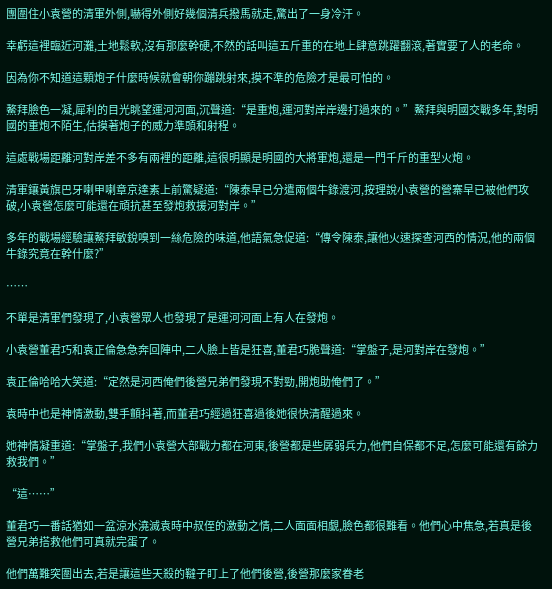團圍住小袁營的清軍外側,嚇得外側好幾個清兵撥馬就走,驚出了一身冷汗。

幸虧這裡臨近河灘,土地鬆軟,沒有那麼幹硬,不然的話叫這五斤重的在地上肆意跳躍翻滾,著實要了人的老命。

因為你不知道這顆炮子什麼時候就會朝你蹦跳射來,摸不準的危險才是最可怕的。

鰲拜臉色一凝,犀利的目光眺望運河河面,沉聲道:“是重炮,運河對岸岸邊打過來的。”鰲拜與明國交戰多年,對明國的重炮不陌生,估摸著炮子的威力準頭和射程。

這處戰場距離河對岸差不多有兩裡的距離,這很明顯是明國的大將軍炮,還是一門千斤的重型火炮。

清軍鑲黃旗巴牙喇甲喇章京達素上前驚疑道:“陳泰早已分遣兩個牛錄渡河,按理說小袁營的營寨早已被他們攻破,小袁營怎麼可能還在頑抗甚至發炮救援河對岸。”

多年的戰場經驗讓鰲拜敏銳嗅到一絲危險的味道,他語氣急促道:“傳令陳泰,讓他火速探查河西的情況,他的兩個牛錄究竟在幹什麼?”

……

不單是清軍們發現了,小袁營眾人也發現了是運河河面上有人在發炮。

小袁營董君巧和袁正倫急急奔回陣中,二人臉上皆是狂喜,董君巧脆聲道:“掌盤子,是河對岸在發炮。”

袁正倫哈哈大笑道:“定然是河西俺們後營兄弟們發現不對勁,開炮助俺們了。”

袁時中也是神情激動,雙手顫抖著,而董君巧經過狂喜過後她很快清醒過來。

她神情凝重道:“掌盤子,我們小袁營大部戰力都在河東,後營都是些孱弱兵力,他們自保都不足,怎麼可能還有餘力救我們。”

“這……”

董君巧一番話猶如一盆涼水澆滅袁時中叔侄的激動之情,二人面面相覷,臉色都很難看。他們心中焦急,若真是後營兄弟搭救他們可真就完蛋了。

他們萬難突圍出去,若是讓這些天殺的韃子盯上了他們後營,後營那麼家眷老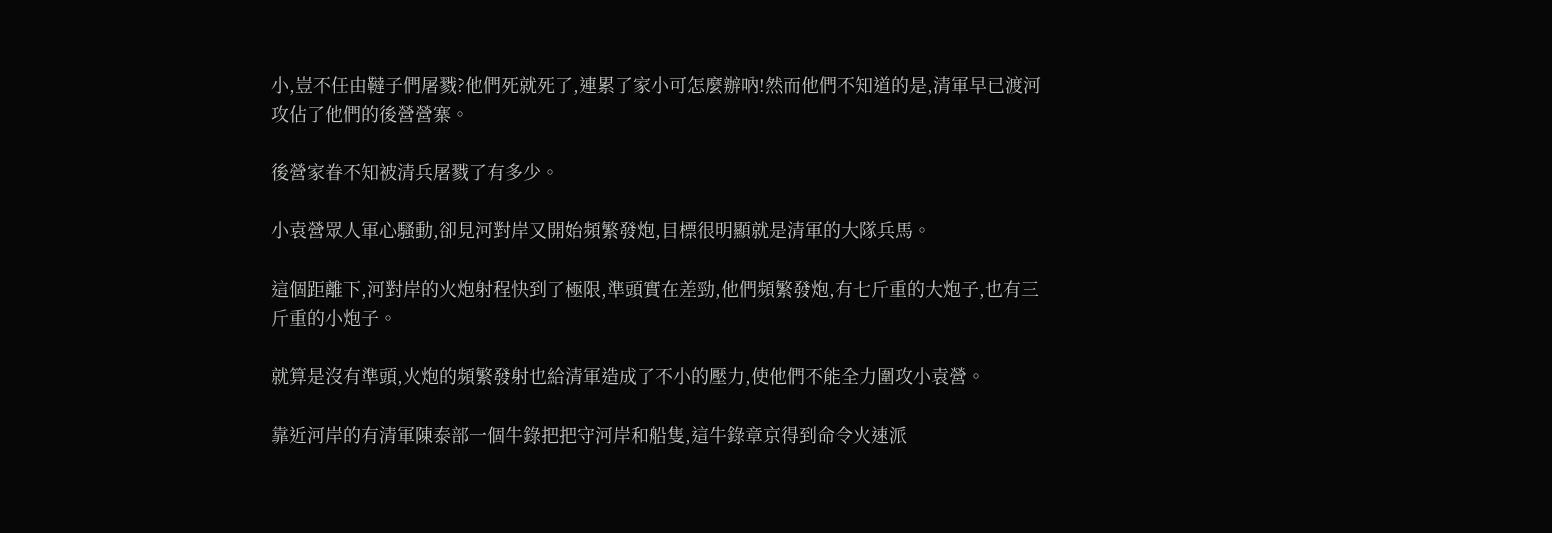小,豈不任由韃子們屠戮?他們死就死了,連累了家小可怎麼辦吶!然而他們不知道的是,清軍早已渡河攻佔了他們的後營營寨。

後營家眷不知被清兵屠戮了有多少。

小袁營眾人軍心騷動,卻見河對岸又開始頻繁發炮,目標很明顯就是清軍的大隊兵馬。

這個距離下,河對岸的火炮射程快到了極限,準頭實在差勁,他們頻繁發炮,有七斤重的大炮子,也有三斤重的小炮子。

就算是沒有準頭,火炮的頻繁發射也給清軍造成了不小的壓力,使他們不能全力圍攻小袁營。

靠近河岸的有清軍陳泰部一個牛錄把把守河岸和船隻,這牛錄章京得到命令火速派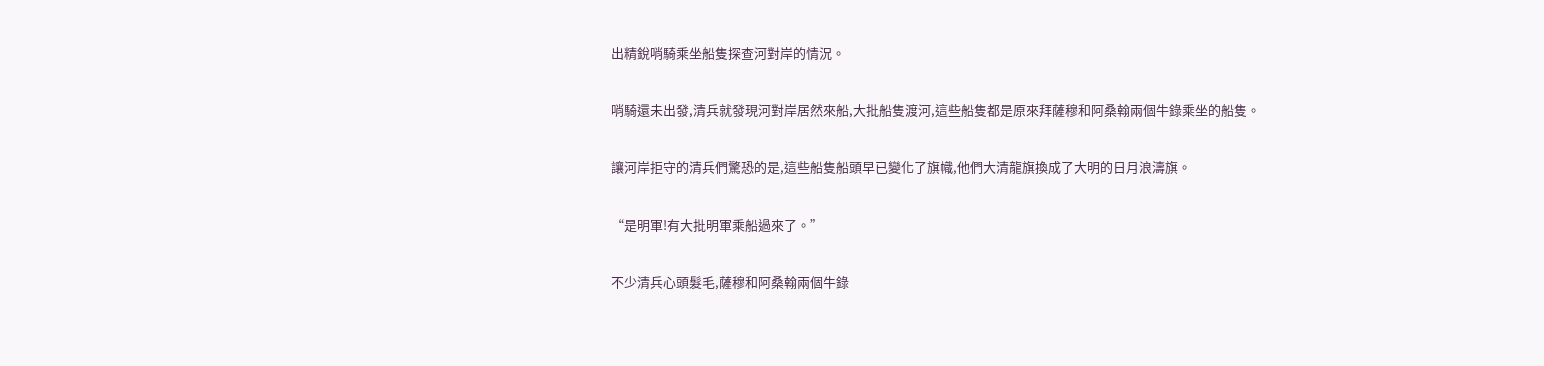出精銳哨騎乘坐船隻探查河對岸的情況。

哨騎還未出發,清兵就發現河對岸居然來船,大批船隻渡河,這些船隻都是原來拜薩穆和阿桑翰兩個牛錄乘坐的船隻。

讓河岸拒守的清兵們驚恐的是,這些船隻船頭早已變化了旗幟,他們大清龍旗換成了大明的日月浪濤旗。

“是明軍!有大批明軍乘船過來了。”

不少清兵心頭髮毛,薩穆和阿桑翰兩個牛錄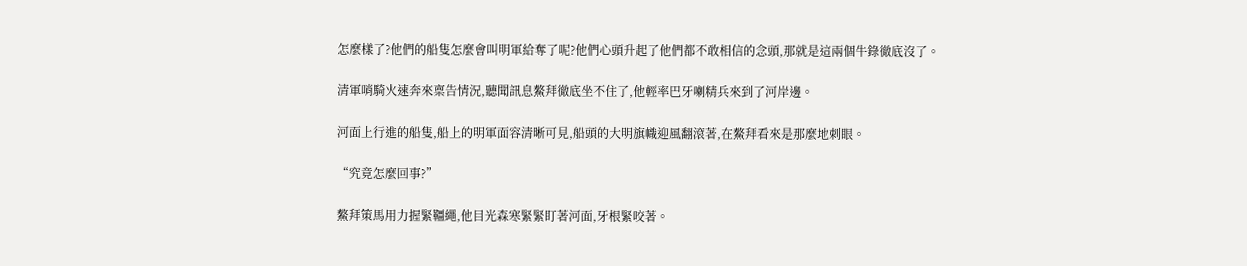怎麼樣了?他們的船隻怎麼會叫明軍給奪了呢?他們心頭升起了他們都不敢相信的念頭,那就是這兩個牛錄徹底沒了。

清軍哨騎火速奔來稟告情況,聽聞訊息鰲拜徹底坐不住了,他輕率巴牙喇精兵來到了河岸邊。

河面上行進的船隻,船上的明軍面容清晰可見,船頭的大明旗幟迎風翻滾著,在鰲拜看來是那麼地刺眼。

“究竟怎麼回事?”

鰲拜策馬用力握緊韁繩,他目光森寒緊緊盯著河面,牙根緊咬著。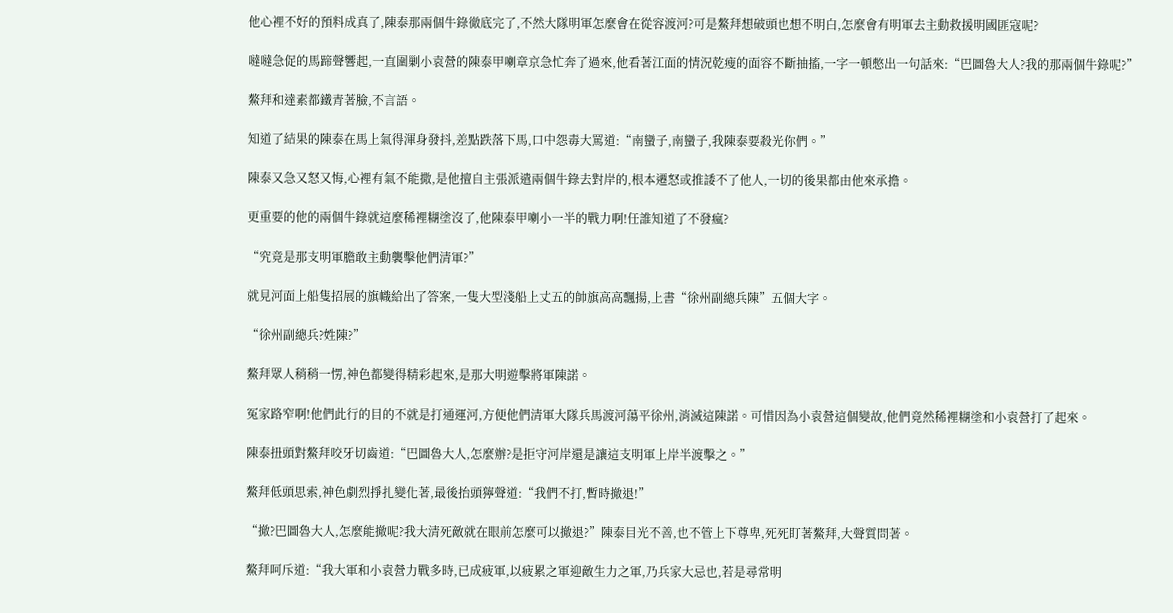他心裡不好的預料成真了,陳泰那兩個牛錄徹底完了,不然大隊明軍怎麼會在從容渡河?可是鰲拜想破頭也想不明白,怎麼會有明軍去主動救援明國匪寇呢?

噠噠急促的馬蹄聲響起,一直圍剿小袁營的陳泰甲喇章京急忙奔了過來,他看著江面的情況乾瘦的面容不斷抽搐,一字一頓憋出一句話來:“巴圖魯大人?我的那兩個牛錄呢?”

鰲拜和達素都鐵青著臉,不言語。

知道了結果的陳泰在馬上氣得渾身發抖,差點跌落下馬,口中怨毒大罵道:“南蠻子,南蠻子,我陳泰要殺光你們。”

陳泰又急又怒又悔,心裡有氣不能撒,是他擅自主張派遣兩個牛錄去對岸的,根本遷怒或推諉不了他人,一切的後果都由他來承擔。

更重要的他的兩個牛錄就這麼稀裡糊塗沒了,他陳泰甲喇小一半的戰力啊!任誰知道了不發瘋?

“究竟是那支明軍膽敢主動襲擊他們清軍?”

就見河面上船隻招展的旗幟給出了答案,一隻大型淺船上丈五的帥旗高高飄揚,上書“徐州副總兵陳”五個大字。

“徐州副總兵?姓陳?”

鰲拜眾人稍稍一愣,神色都變得精彩起來,是那大明遊擊將軍陳諾。

冤家路窄啊!他們此行的目的不就是打通運河,方便他們清軍大隊兵馬渡河蕩平徐州,消滅這陳諾。可惜因為小袁營這個變故,他們竟然稀裡糊塗和小袁營打了起來。

陳泰扭頭對鰲拜咬牙切齒道:“巴圖魯大人,怎麼辦?是拒守河岸還是讓這支明軍上岸半渡擊之。”

鰲拜低頭思索,神色劇烈掙扎變化著,最後抬頭獰聲道:“我們不打,暫時撤退!”

“撤?巴圖魯大人,怎麼能撤呢?我大清死敵就在眼前怎麼可以撤退?”陳泰目光不善,也不管上下尊卑,死死盯著鰲拜,大聲質問著。

鰲拜呵斥道:“我大軍和小袁營力戰多時,已成疲軍,以疲累之軍迎敵生力之軍,乃兵家大忌也,若是尋常明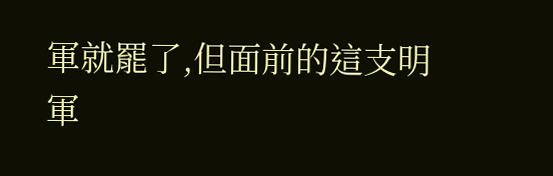軍就罷了,但面前的這支明軍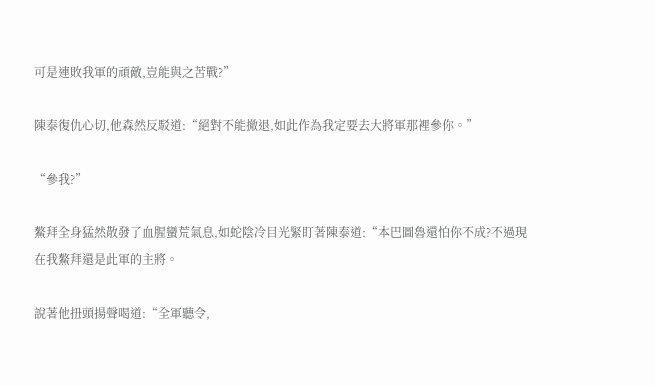可是連敗我軍的頑敵,豈能與之苦戰?”

陳泰復仇心切,他森然反駁道:“絕對不能撤退,如此作為我定要去大將軍那裡參你。”

“參我?”

鰲拜全身猛然散發了血腥蠻荒氣息,如蛇陰冷目光緊盯著陳泰道:“本巴圖魯還怕你不成?不過現在我鰲拜還是此軍的主將。

說著他扭頭揚聲喝道:“全軍聽令,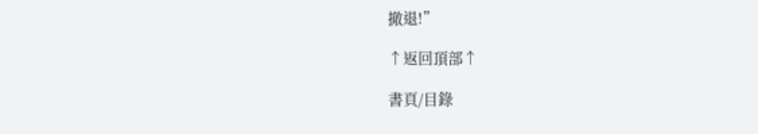撤退!”

↑返回頂部↑

書頁/目錄